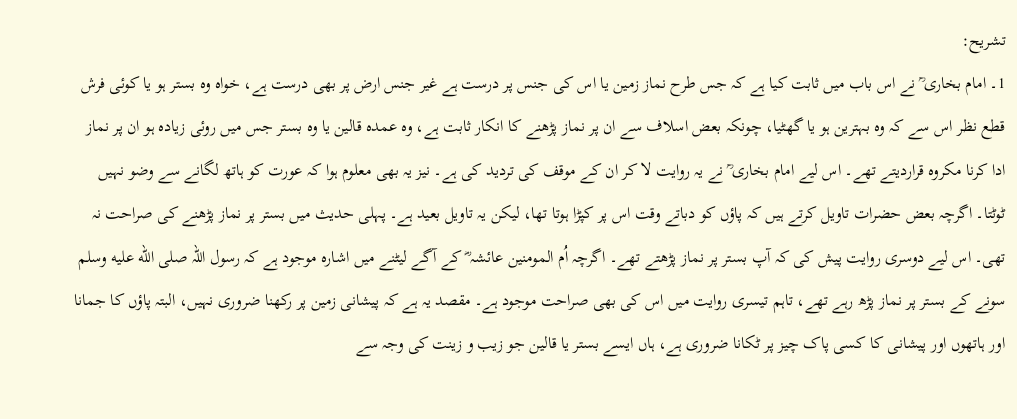تشریح:
1۔ امام بخاری ؒ نے اس باب میں ثابت کیا ہے کہ جس طرح نماز زمین یا اس کی جنس پر درست ہے غیر جنس ارض پر بھی درست ہے، خواہ وہ بستر ہو یا کوئی فرش قطع نظر اس سے کہ وہ بہترین ہو یا گھٹیا، چونکہ بعض اسلاف سے ان پر نماز پڑھنے کا انکار ثابت ہے، وہ عمدہ قالین یا وہ بستر جس میں روئی زیادہ ہو ان پر نماز ادا کرنا مکروہ قراردیتے تھے۔ اس لیے امام بخاری ؒ نے یہ روایت لا کر ان کے موقف کی تردید كی ہے۔ نیز یہ بھی معلوم ہوا کہ عورت کو ہاتھ لگانے سے وضو نہیں ٹوٹتا۔ اگرچہ بعض حضرات تاویل کرتے ہیں کہ پاؤں کو دباتے وقت اس پر کپڑا ہوتا تھا، لیکن یہ تاویل بعید ہے۔ پہلی حدیث میں بستر پر نماز پڑھنے کی صراحت نہ تھی۔ اس لیے دوسری روایت پیش کی کہ آپ بستر پر نماز پڑھتے تھے۔ اگرچہ اُم المومنین عائشہ ؓ کے آگے لیٹنے میں اشارہ موجود ہے کہ رسول اللہ صلى الله عليه وسلم سونے کے بستر پر نماز پڑھ رہے تھے، تاہم تیسری روایت میں اس کی بھی صراحت موجود ہے۔ مقصد یہ ہے کہ پیشانی زمین پر رکھنا ضروری نہیں، البتہ پاؤں کا جمانا اور ہاتھوں اور پیشانی کا کسی پاک چیز پر ٹکانا ضروری ہے، ہاں ایسے بستر یا قالین جو زیب و زینت کی وجہ سے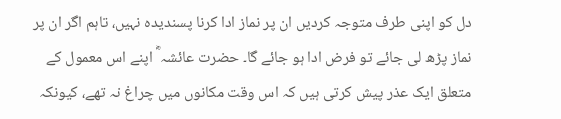دل کو اپنی طرف متوجہ کردیں ان پر نماز ادا کرنا پسندیدہ نہیں، تاہم اگر ان پر نماز پڑھ لی جائے تو فرض ادا ہو جائے گا۔ حضرت عائشہ ؓ اپنے اس معمول کے متعلق ایک عذر پیش کرتی ہیں کہ اس وقت مکانوں میں چراغ نہ تھے، کیونکہ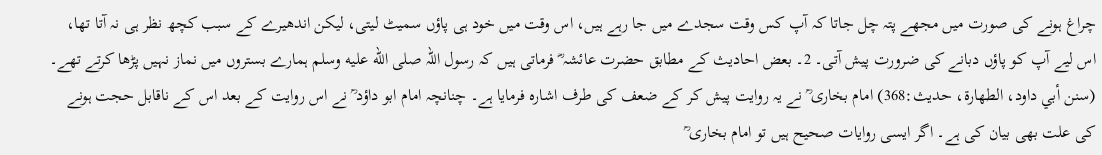چراغ ہونے کی صورت میں مجھے پتہ چل جاتا کہ آپ کس وقت سجدے میں جا رہے ہیں، اس وقت میں خود ہی پاؤں سمیٹ لیتی، لیکن اندھیرے کے سبب کچھ نظر ہی نہ آتا تھا، اس لیے آپ کو پاؤں دبانے کی ضرورت پیش آتی۔ 2۔ بعض احادیث کے مطابق حضرت عائشہ ؓ فرماتی ہیں کہ رسول اللہ صلى الله عليه وسلم ہمارے بستروں میں نماز نہیں پڑھا کرتے تھے۔ (سنن أبي داود، الطهارة، حدیث:368) امام بخاری ؒ نے یہ روایت پیش کر کے ضعف کی طرف اشارہ فرمایا ہے۔ چنانچہ امام ابو داؤد ؒ نے اس روایت کے بعد اس کے ناقابل حجت ہونے کی علت بھی بیان کی ہے۔ اگر ایسی روایات صحیح ہیں تو امام بخاری ؒ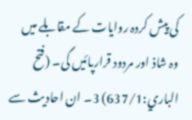کی پیش کردہ روایات کے مقابلے میں وہ شاذ اور مردود قرارپائیں گی۔ (فتح الباري:637/1) 3۔ ان احادیث سے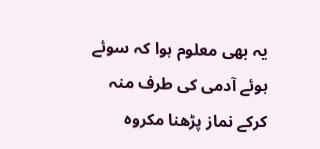یہ بھی معلوم ہوا کہ سوئے ہوئے آدمی کی طرف منہ کرکے نماز پڑھنا مکروہ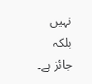نہیں بلکہ جائز ہے۔